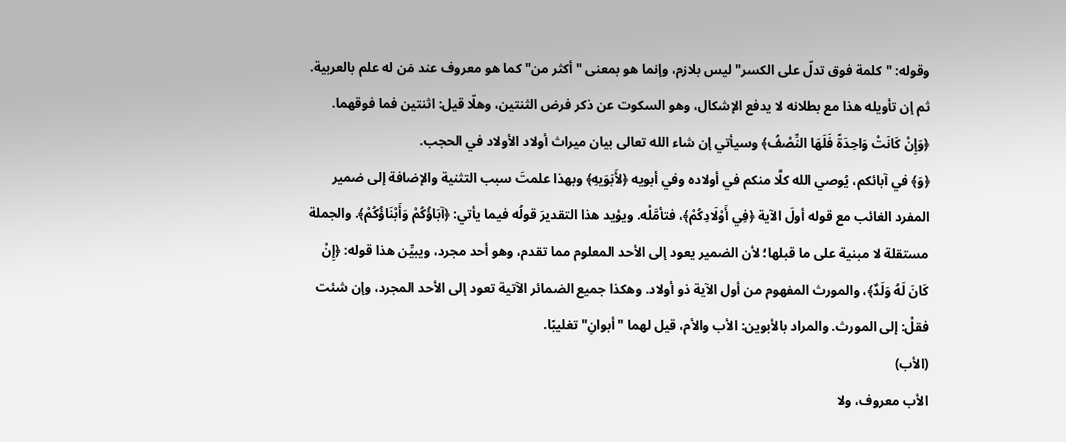وقوله: "كلمة فوق تدلّ على الكسر" ليس بلازم، وإنما هو بمعنى "أكثر من" كما هو معروف عند مَن له علم بالعربية. ثم إن تأويله هذا مع بطلانه لا يدفع الإشكال، وهو السكوت عن ذكر فرض الثنتين، وهلّا قيل: اثنتين فما فوقهما.
﴿وَإِنْ كَانَتْ وَاحِدَةً فَلَهَا النِّصْفُ﴾ وسيأتي إن شاء الله تعالى بيان ميراث أولاد الأولاد في الحجب.
﴿وَ﴾ في آبائكم، يُوصي الله كلَّا منكم في أولاده وفي أبويه ﴿لأَبَوَيهِ﴾ وبهذا علمتَ سبب التثنية والإضافة إلى ضمير المفرد الغائب مع قوله أولَ الآية ﴿فِي أَوْلَادِكُمْ﴾، فتأمَّلْه. ويؤيد هذا التقديرَ قولُه فيما يأتي: ﴿آبَاؤُكُمْ وَأَبْنَاؤُكُمْ﴾. والجملة مستقلة لا مبنية على ما قبلها؛ لأن الضمير يعود إلى الأحد المعلوم مما تقدم، وهو أحد مجرد، ويبيِّن هذا قوله: ﴿إِنْ كَانَ لَهُ وَلَدٌ﴾، والمورث المفهوم من أول الآية ذو أولاد. وهكذا جميع الضمائر الآتية تعود إلى الأحد المجرد، وإن شئت فقلْ: إلى المورث. والمراد بالأبوين: الأب والأم، قيل لهما "أبوانِ" تغليبًا.
(الأب)
الأب معروف، ولا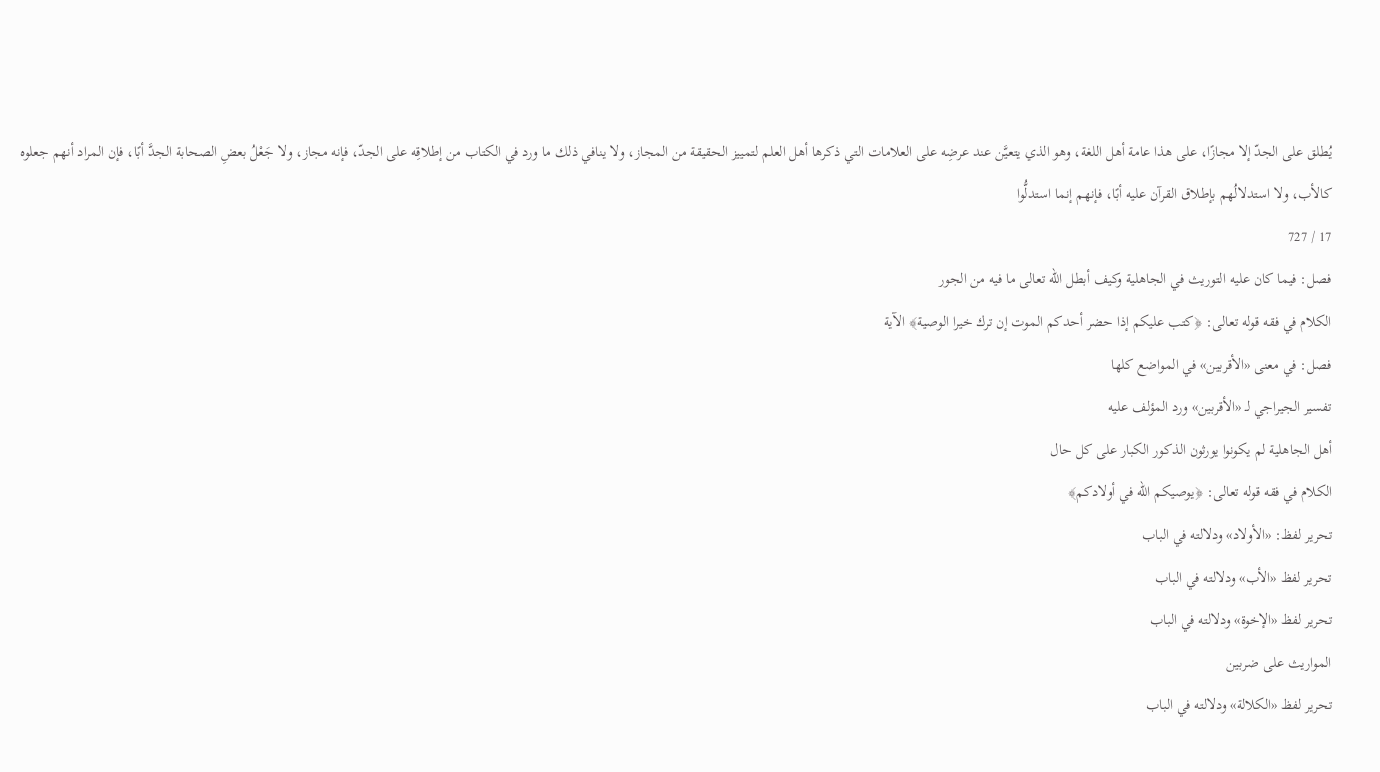يُطلق على الجدّ إلا مجازًا، على هذا عامة أهل اللغة، وهو الذي يتعيَّن عند عرضِه على العلامات التي ذكرها أهل العلم لتمييز الحقيقة من المجاز، ولا ينافي ذلك ما ورد في الكتاب من إطلاقِه على الجدّ، فإنه مجاز، ولا جَعْلُ بعضِ الصحابة الجدَّ أبًا، فإن المراد أنهم جعلوه كالأب، ولا استدلالُهم بإطلاق القرآن عليه أبًا، فإنهم إنما استدلُّوا
17 / 727
فصل: فيما كان عليه التوريث في الجاهلية وكيف أبطل الله تعالى ما فيه من الجور
الكلام في فقه قوله تعالى: ﴿كتب عليكم إذا حضر أحدكم الموت إن ترك خيرا الوصية﴾ الآية
فصل: في معنى «الأقربين» في المواضع كلها
تفسير الجيراجي لـ «الأقربين» ورد المؤلف عليه
أهل الجاهلية لم يكونوا يورثون الذكور الكبار على كل حال
الكلام في فقه قوله تعالى: ﴿يوصيكم الله في أولادكم﴾
تحرير لفظ: «الأولاد» ودلالته في الباب
تحرير لفظ «الأب» ودلالته في الباب
تحرير لفظ «الإخوة» ودلالته في الباب
المواريث على ضربين
تحرير لفظ «الكلالة» ودلالته في الباب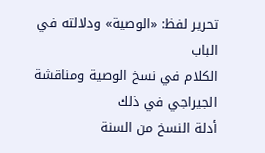تحرير لفظ: «الوصية» ودلالته في الباب
الكلام في نسخ الوصية ومناقشة الجيراجي في ذلك
أدلة النسخ من السنة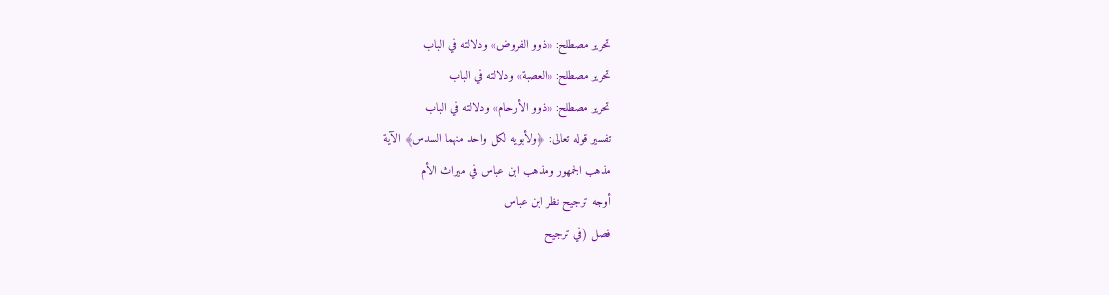تحرير مصطلح: «ذوو الفروض» ودلالته في الباب
تحرير مصطلح: «العصبة» ودلالته في الباب
تحرير مصطلح: «ذوو الأرحام» ودلالته في الباب
تفسير قوله تعالى: ﴿ولأبويه لكل واحد منهما السدس﴾ الآية
مذهب الجمهور ومذهب ابن عباس في ميراث الأم
أوجه ترجيح نظر ابن عباس
فصل (في ترجيح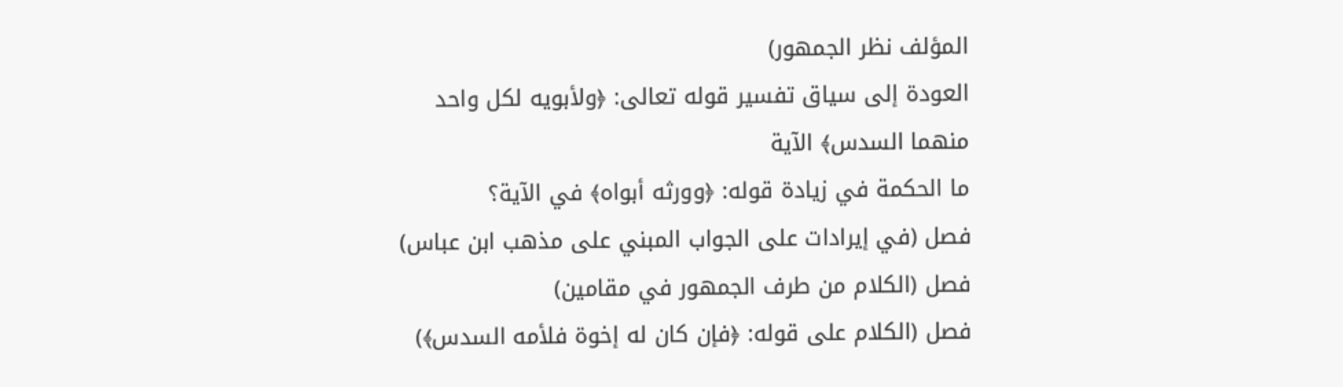المؤلف نظر الجمهور)
العودة إلى سياق تفسير قوله تعالى: ﴿ولأبويه لكل واحد منهما السدس﴾ الآية
ما الحكمة في زيادة قوله: ﴿وورثه أبواه﴾ في الآية؟
فصل (في إيرادات على الجواب المبني على مذهب ابن عباس)
فصل (الكلام من طرف الجمهور في مقامين)
فصل (الكلام على قوله: ﴿فإن كان له إخوة فلأمه السدس﴾)